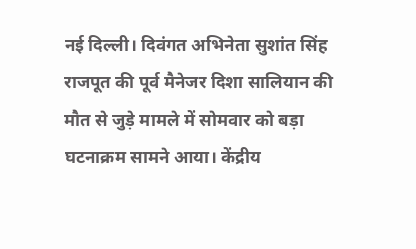नई दिल्ली। दिवंगत अभिनेता सुशांत सिंह राजपूत की पूर्व मैनेजर दिशा सालियान की मौत से जुड़े मामले में सोमवार को बड़ा घटनाक्रम सामने आया। केंद्रीय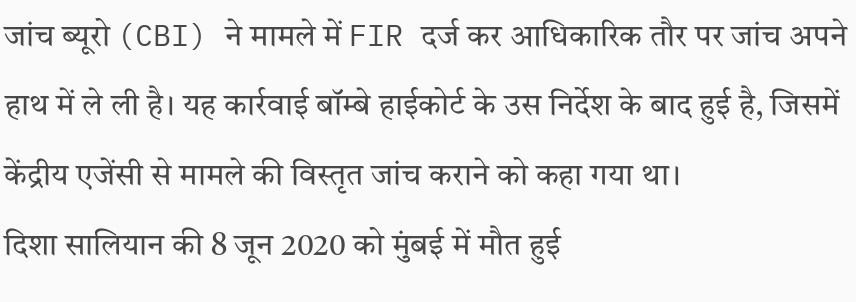जांच ब्यूरो (CBI) ने मामले में FIR दर्ज कर आधिकारिक तौर पर जांच अपने हाथ में ले ली है। यह कार्रवाई बॉम्बे हाईकोर्ट के उस निर्देश के बाद हुई है, जिसमें केंद्रीय एजेंसी से मामले की विस्तृत जांच कराने को कहा गया था।
दिशा सालियान की 8 जून 2020 को मुंबई में मौत हुई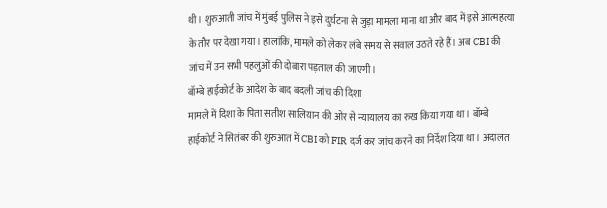थी। शुरुआती जांच में मुंबई पुलिस ने इसे दुर्घटना से जुड़ा मामला माना था और बाद में इसे आत्महत्या के तौर पर देखा गया। हालांकि, मामले को लेकर लंबे समय से सवाल उठते रहे हैं। अब CBI की जांच में उन सभी पहलुओं की दोबारा पड़ताल की जाएगी।
बॉम्बे हाईकोर्ट के आदेश के बाद बदली जांच की दिशा
मामले में दिशा के पिता सतीश सालियान की ओर से न्यायालय का रुख किया गया था। बॉम्बे हाईकोर्ट ने सितंबर की शुरुआत में CBI को FIR दर्ज कर जांच करने का निर्देश दिया था। अदालत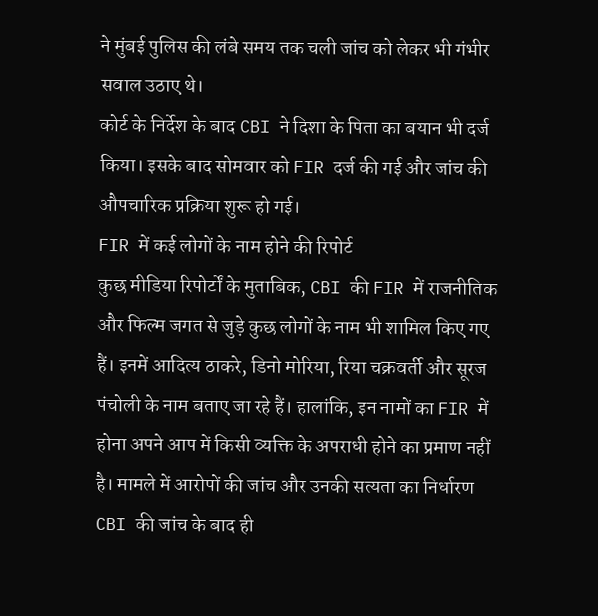ने मुंबई पुलिस की लंबे समय तक चली जांच को लेकर भी गंभीर सवाल उठाए थे।
कोर्ट के निर्देश के बाद CBI ने दिशा के पिता का बयान भी दर्ज किया। इसके बाद सोमवार को FIR दर्ज की गई और जांच की औपचारिक प्रक्रिया शुरू हो गई।
FIR में कई लोगों के नाम होने की रिपोर्ट
कुछ मीडिया रिपोर्टों के मुताबिक, CBI की FIR में राजनीतिक और फिल्म जगत से जुड़े कुछ लोगों के नाम भी शामिल किए गए हैं। इनमें आदित्य ठाकरे, डिनो मोरिया, रिया चक्रवर्ती और सूरज पंचोली के नाम बताए जा रहे हैं। हालांकि, इन नामों का FIR में होना अपने आप में किसी व्यक्ति के अपराधी होने का प्रमाण नहीं है। मामले में आरोपों की जांच और उनकी सत्यता का निर्धारण CBI की जांच के बाद ही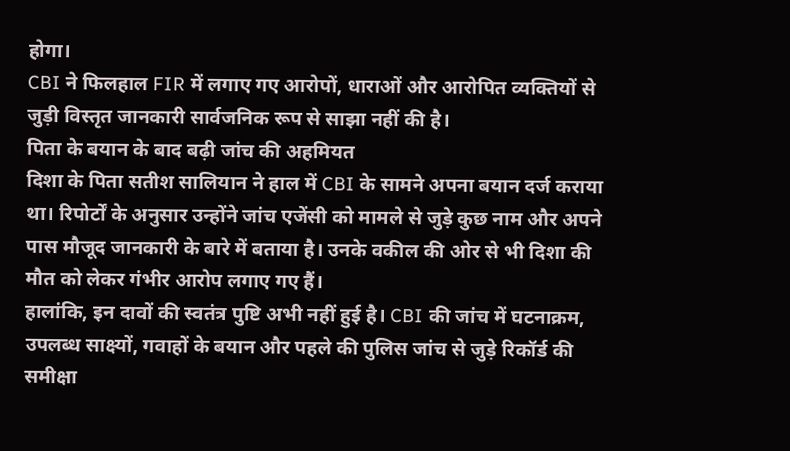होगा।
CBI ने फिलहाल FIR में लगाए गए आरोपों, धाराओं और आरोपित व्यक्तियों से जुड़ी विस्तृत जानकारी सार्वजनिक रूप से साझा नहीं की है।
पिता के बयान के बाद बढ़ी जांच की अहमियत
दिशा के पिता सतीश सालियान ने हाल में CBI के सामने अपना बयान दर्ज कराया था। रिपोर्टों के अनुसार उन्होंने जांच एजेंसी को मामले से जुड़े कुछ नाम और अपने पास मौजूद जानकारी के बारे में बताया है। उनके वकील की ओर से भी दिशा की मौत को लेकर गंभीर आरोप लगाए गए हैं।
हालांकि, इन दावों की स्वतंत्र पुष्टि अभी नहीं हुई है। CBI की जांच में घटनाक्रम, उपलब्ध साक्ष्यों, गवाहों के बयान और पहले की पुलिस जांच से जुड़े रिकॉर्ड की समीक्षा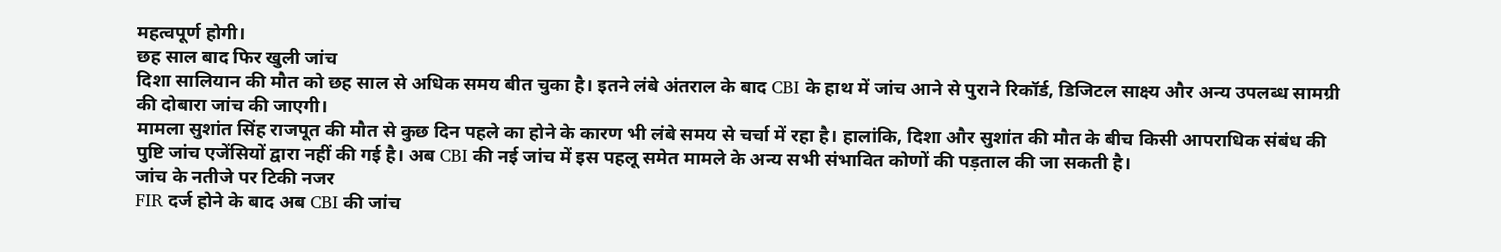महत्वपूर्ण होगी।
छह साल बाद फिर खुली जांच
दिशा सालियान की मौत को छह साल से अधिक समय बीत चुका है। इतने लंबे अंतराल के बाद CBI के हाथ में जांच आने से पुराने रिकॉर्ड, डिजिटल साक्ष्य और अन्य उपलब्ध सामग्री की दोबारा जांच की जाएगी।
मामला सुशांत सिंह राजपूत की मौत से कुछ दिन पहले का होने के कारण भी लंबे समय से चर्चा में रहा है। हालांकि, दिशा और सुशांत की मौत के बीच किसी आपराधिक संबंध की पुष्टि जांच एजेंसियों द्वारा नहीं की गई है। अब CBI की नई जांच में इस पहलू समेत मामले के अन्य सभी संभावित कोणों की पड़ताल की जा सकती है।
जांच के नतीजे पर टिकी नजर
FIR दर्ज होने के बाद अब CBI की जांच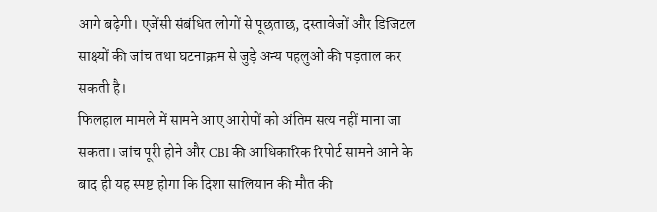आगे बढ़ेगी। एजेंसी संबंधित लोगों से पूछताछ, दस्तावेजों और डिजिटल साक्ष्यों की जांच तथा घटनाक्रम से जुड़े अन्य पहलुओं की पड़ताल कर सकती है।
फिलहाल मामले में सामने आए आरोपों को अंतिम सत्य नहीं माना जा सकता। जांच पूरी होने और CBI की आधिकारिक रिपोर्ट सामने आने के बाद ही यह स्पष्ट होगा कि दिशा सालियान की मौत की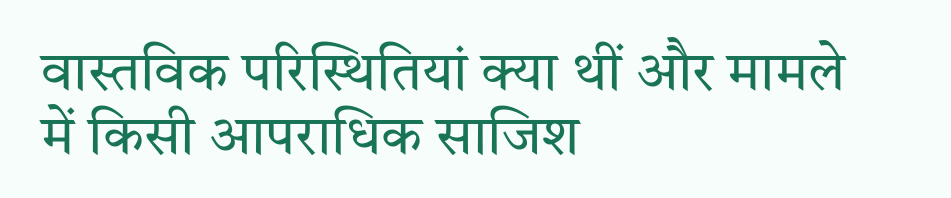वास्तविक परिस्थितियां क्या थीं और मामले में किसी आपराधिक साजिश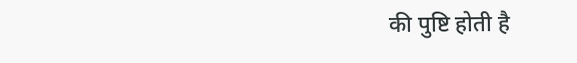की पुष्टि होती है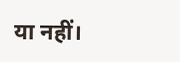या नहीं।